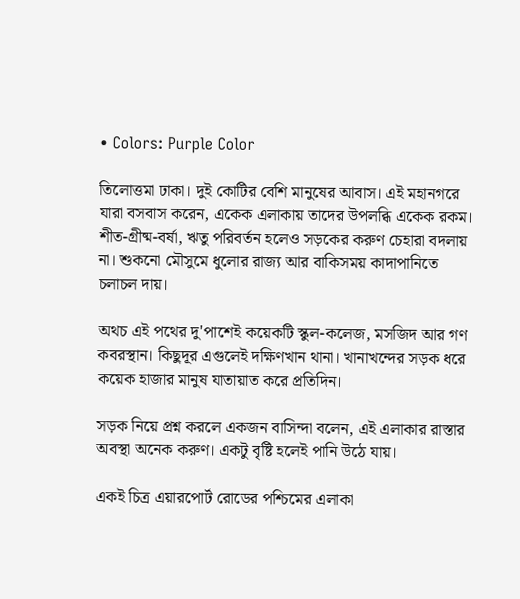• Colors: Purple Color

তিলোত্তমা ঢাকা। দুই কোটির বেশি মানুষের আবাস। এই মহানগরে যারা বসবাস করেন, একেক এলাকায় তাদের উপলব্ধি একেক রকম। শীত-গ্রীষ্ম-বর্ষা, ঋতু পরিবর্তন হলেও সড়কের করুণ চেহারা বদলায় না। শুকনো মৌসুমে ধুলোর রাজ্য আর বাকিসময় কাদাপানিতে চলাচল দায়।

অথচ এই পথের দু'পাশেই কয়েকটি স্কুল-কলেজ, মসজিদ আর গণ কবরস্থান। কিছুদূর এগুলেই দক্ষিণখান থানা। খানাখন্দের সড়ক ধরে কয়েক হাজার মানুষ যাতায়াত করে প্রতিদিন।

সড়ক নিয়ে প্রশ্ন করলে একজন বাসিন্দা বলেন, এই এলাকার রাস্তার অবস্থা অনেক করুণ। একটু বৃষ্টি হলেই পানি উঠে যায়।

একই চিত্র এয়ারপোর্ট রোডের পশ্চিমের এলাকা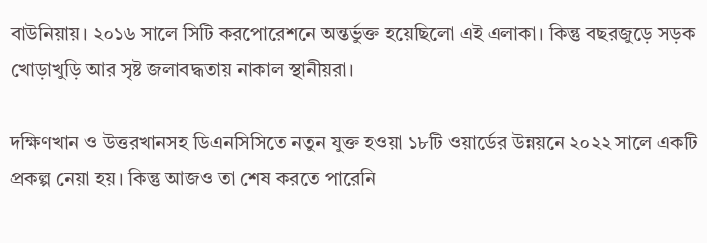বাউনিয়ায়। ২০১৬ সালে সিটি করপোরেশনে অন্তর্ভুক্ত হয়েছিলো এই এলাকা। কিন্তু বছরজুড়ে সড়ক খোড়াখুড়ি আর সৃষ্ট জলাবদ্ধতায় নাকাল স্থানীয়রা।

দক্ষিণখান ও উত্তরখানসহ ডিএনসিসিতে নতুন যুক্ত হওয়া ১৮টি ওয়ার্ডের উন্নয়নে ২০২২ সালে একটি প্রকল্প নেয়া হয়। কিন্তু আজও তা শেষ করতে পারেনি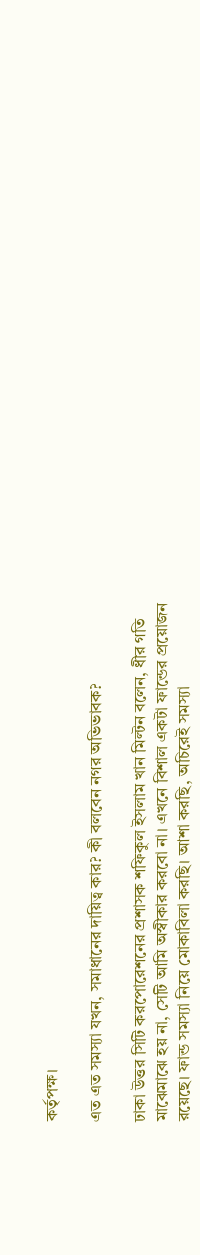কর্তৃপক্ষ।

এত এত সমস্যা যখন, সমাধানের দায়িত্ব কার? কী বলবেন নগর অভিভাবক?

ঢাকা উত্তর সিটি করপোরেশনের প্রশাসক শফিকুল ইসলাম খান মিল্টন বলেন, ধীর গতি মাঝেমাঝে হয় না, সেটি আমি অস্বীকার করবো না। এখনে বিশাল একটা ফান্ডের প্রয়োজন রয়েছে। ফান্ড সমস্যা নিয়ে মোকাবিলা করছি। আশা করছি, অচিরেই সমস্যা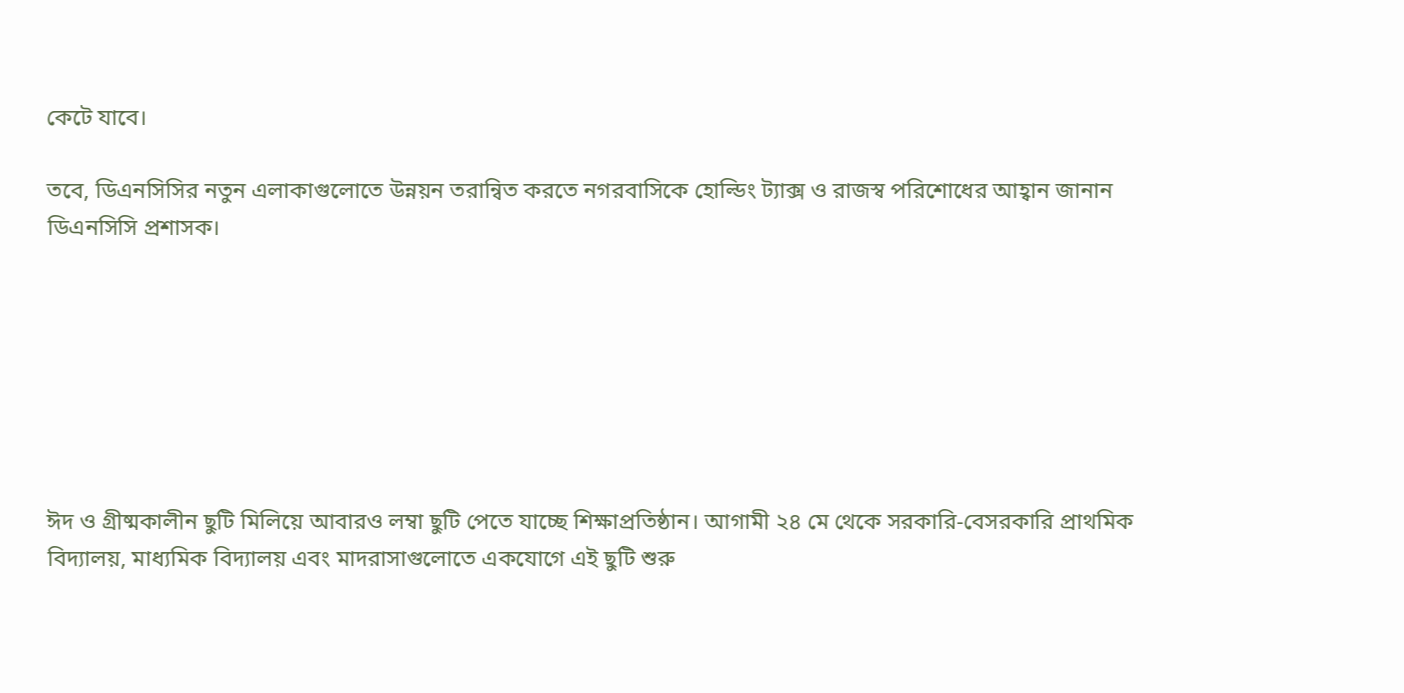কেটে যাবে।

তবে, ডিএনসিসির নতুন এলাকাগুলোতে উন্নয়ন তরান্বিত করতে নগরবাসিকে হোল্ডিং ট্যাক্স ও রাজস্ব পরিশোধের আহ্বান জানান ডিএনসিসি প্রশাসক।







ঈদ ও গ্রীষ্মকালীন ছুটি মিলিয়ে আবারও লম্বা ছুটি পেতে যাচ্ছে শিক্ষাপ্রতিষ্ঠান। আগামী ২৪ মে থেকে সরকারি-বেসরকারি প্রাথমিক বিদ্যালয়, মাধ্যমিক বিদ্যালয় এবং মাদরাসাগুলোতে একযোগে এই ছুটি শুরু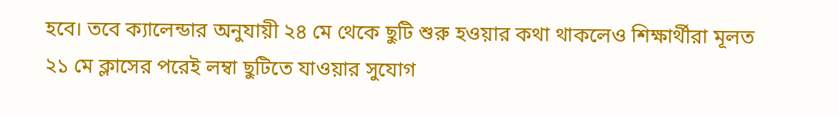হবে। তবে ক্যালেন্ডার অনুযায়ী ২৪ মে থেকে ছুটি শুরু হওয়ার কথা থাকলেও শিক্ষার্থীরা মূলত ২১ মে ক্লাসের পরেই লম্বা ছুটিতে যাওয়ার সুযোগ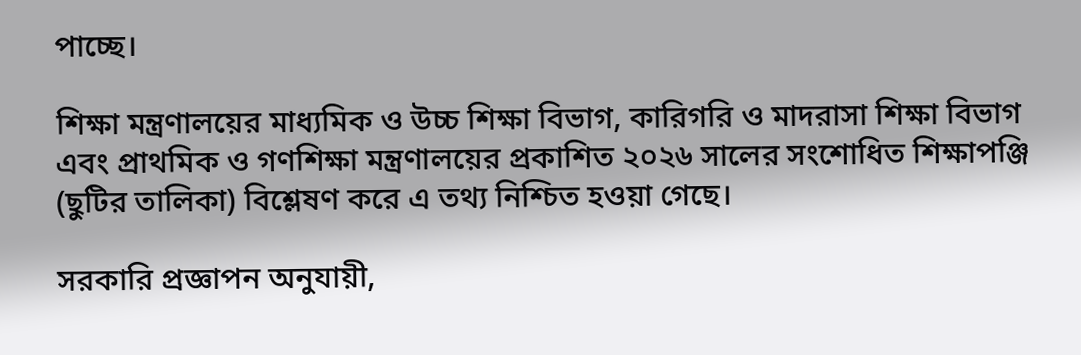পাচ্ছে।

শিক্ষা মন্ত্রণালয়ের মাধ্যমিক ও উচ্চ শিক্ষা বিভাগ, কারিগরি ও মাদরাসা শিক্ষা বিভাগ এবং প্রাথমিক ও গণশিক্ষা মন্ত্রণালয়ের প্রকাশিত ২০২৬ সালের সংশোধিত শিক্ষাপঞ্জি (ছুটির তালিকা) বিশ্লেষণ করে এ তথ্য নিশ্চিত হওয়া গেছে।

সরকারি প্রজ্ঞাপন অনুযায়ী,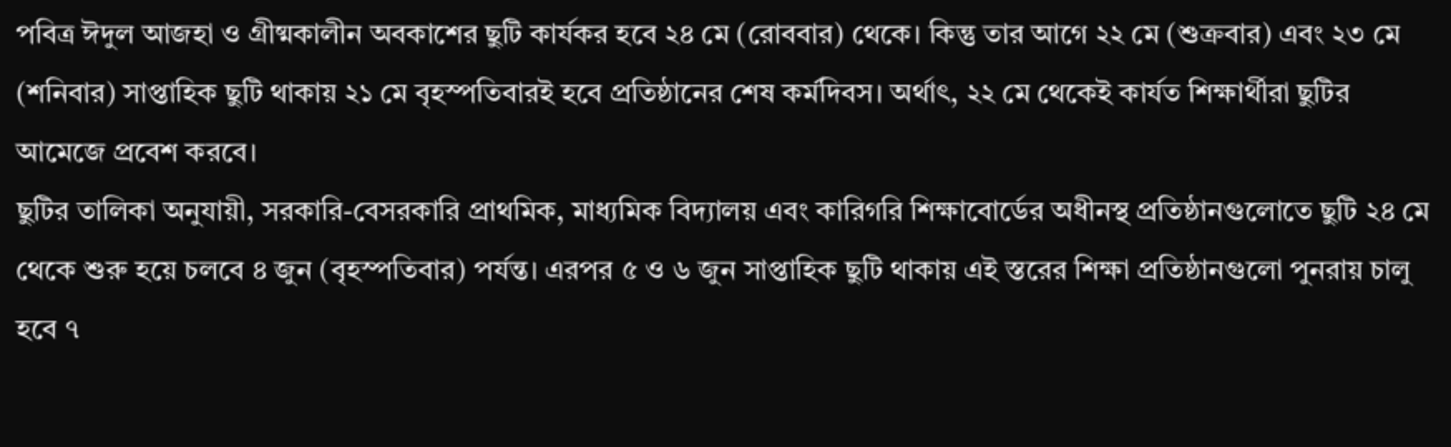পবিত্র ঈদুল আজহা ও গ্রীষ্মকালীন অবকাশের ছুটি কার্যকর হবে ২৪ মে (রোববার) থেকে। কিন্তু তার আগে ২২ মে (শুক্রবার) এবং ২৩ মে (শনিবার) সাপ্তাহিক ছুটি থাকায় ২১ মে বৃহস্পতিবারই হবে প্রতিষ্ঠানের শেষ কর্মদিবস। অর্থাৎ, ২২ মে থেকেই কার্যত শিক্ষার্থীরা ছুটির আমেজে প্রবেশ করবে।
ছুটির তালিকা অনুযায়ী, সরকারি-বেসরকারি প্রাথমিক, মাধ্যমিক বিদ্যালয় এবং কারিগরি শিক্ষাবোর্ডের অধীনস্থ প্রতিষ্ঠানগুলোতে ছুটি ২৪ মে থেকে শুরু হয়ে চলবে ৪ জুন (বৃহস্পতিবার) পর্যন্ত। এরপর ৫ ও ৬ জুন সাপ্তাহিক ছুটি থাকায় এই স্তরের শিক্ষা প্রতিষ্ঠানগুলো পুনরায় চালু হবে ৭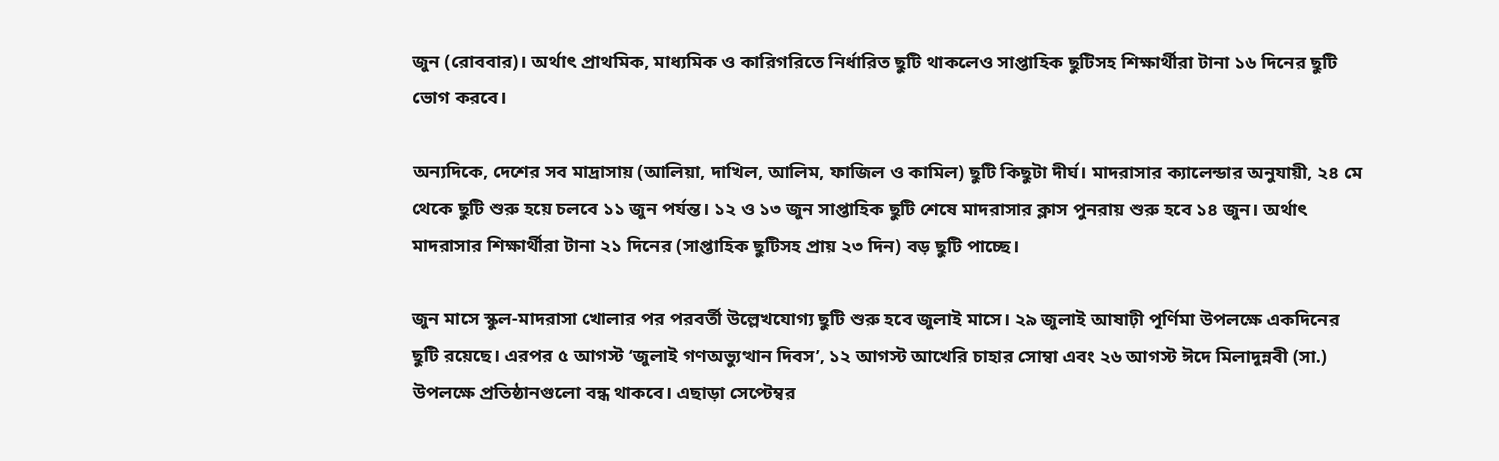জুন (রোববার)। অর্থাৎ প্রাথমিক, মাধ্যমিক ও কারিগরিতে নির্ধারিত ছুটি থাকলেও সাপ্তাহিক ছুটিসহ শিক্ষার্থীরা টানা ১৬ দিনের ছুটি ভোগ করবে।

অন্যদিকে, দেশের সব মাদ্রাসায় (আলিয়া, দাখিল, আলিম, ফাজিল ও কামিল) ছুটি কিছুটা দীর্ঘ। মাদরাসার ক্যালেন্ডার অনুযায়ী, ২৪ মে থেকে ছুটি শুরু হয়ে চলবে ১১ জুন পর্যন্ত। ১২ ও ১৩ জুন সাপ্তাহিক ছুটি শেষে মাদরাসার ক্লাস পুনরায় শুরু হবে ১৪ জুন। অর্থাৎ মাদরাসার শিক্ষার্থীরা টানা ২১ দিনের (সাপ্তাহিক ছুটিসহ প্রায় ২৩ দিন) বড় ছুটি পাচ্ছে।

জুন মাসে স্কুল-মাদরাসা খোলার পর পরবর্তী উল্লেখযোগ্য ছুটি শুরু হবে জুলাই মাসে। ২৯ জুলাই আষাঢ়ী পূর্ণিমা উপলক্ষে একদিনের ছুটি রয়েছে। এরপর ৫ আগস্ট ‘জুলাই গণঅভ্যুত্থান দিবস’, ১২ আগস্ট আখেরি চাহার সোম্বা এবং ২৬ আগস্ট ঈদে মিলাদুন্নবী (সা.) উপলক্ষে প্রতিষ্ঠানগুলো বন্ধ থাকবে। এছাড়া সেপ্টেম্বর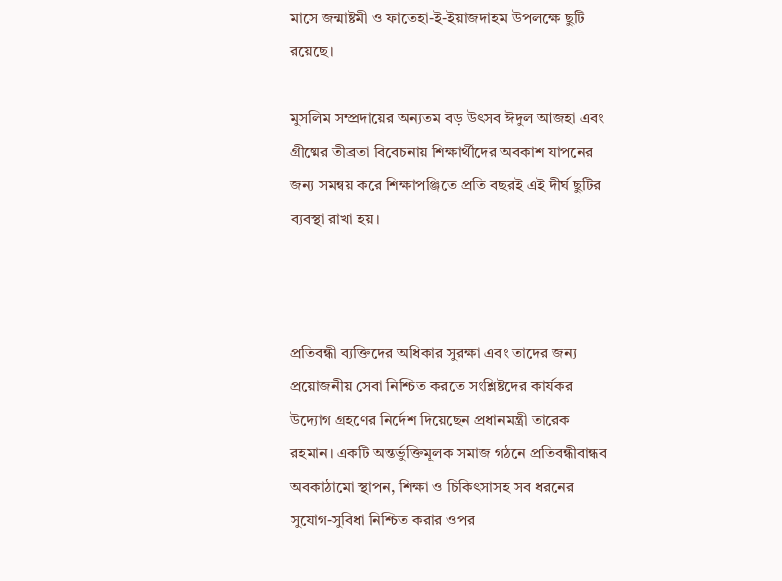মাসে জন্মাষ্টমী ও ফাতেহা-ই-ইয়াজদাহম উপলক্ষে ছুটি রয়েছে।

মুসলিম সম্প্রদায়ের অন্যতম বড় উৎসব ঈদুল আজহা এবং গ্রীষ্মের তীব্রতা বিবেচনায় শিক্ষার্থীদের অবকাশ যাপনের জন্য সমন্বয় করে শিক্ষাপঞ্জিতে প্রতি বছরই এই দীর্ঘ ছুটির ব্যবস্থা রাখা হয়।



প্রতিবন্ধী ব্যক্তিদের অধিকার সুরক্ষা এবং তাদের জন্য প্রয়োজনীয় সেবা নিশ্চিত করতে সংশ্লিষ্টদের কার্যকর উদ্যোগ গ্রহণের নির্দেশ দিয়েছেন প্রধানমন্ত্রী তারেক রহমান। একটি অন্তর্ভুক্তিমূলক সমাজ গঠনে প্রতিবন্ধীবান্ধব অবকাঠামো স্থাপন, শিক্ষা ও চিকিৎসাসহ সব ধরনের সুযোগ-সুবিধা নিশ্চিত করার ওপর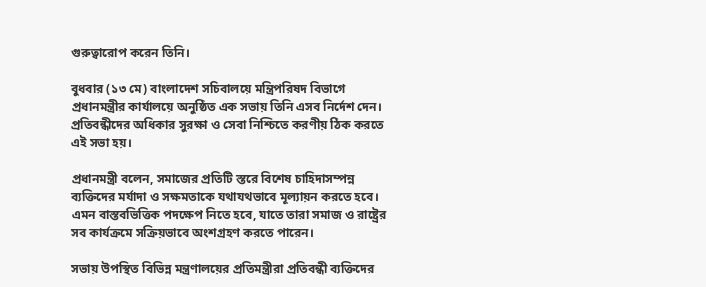গুরুত্বারোপ করেন তিনি।

বুধবার (১৩ মে) বাংলাদেশ সচিবালয়ে মন্ত্রিপরিষদ বিভাগে প্রধানমন্ত্রীর কার্যালয়ে অনুষ্ঠিত এক সভায় তিনি এসব নির্দেশ দেন। প্রতিবন্ধীদের অধিকার সুরক্ষা ও সেবা নিশ্চিতে করণীয় ঠিক করতে এই সভা হয়।

প্রধানমন্ত্রী বলেন, সমাজের প্রতিটি স্তরে বিশেষ চাহিদাসম্পন্ন ব্যক্তিদের মর্যাদা ও সক্ষমতাকে যথাযথভাবে মূল্যায়ন করতে হবে। এমন বাস্তবভিত্তিক পদক্ষেপ নিতে হবে, যাতে তারা সমাজ ও রাষ্ট্রের সব কার্যক্রমে সক্রিয়ভাবে অংশগ্রহণ করতে পারেন।

সভায় উপস্থিত বিভিন্ন মন্ত্রণালয়ের প্রতিমন্ত্রীরা প্রতিবন্ধী ব্যক্তিদের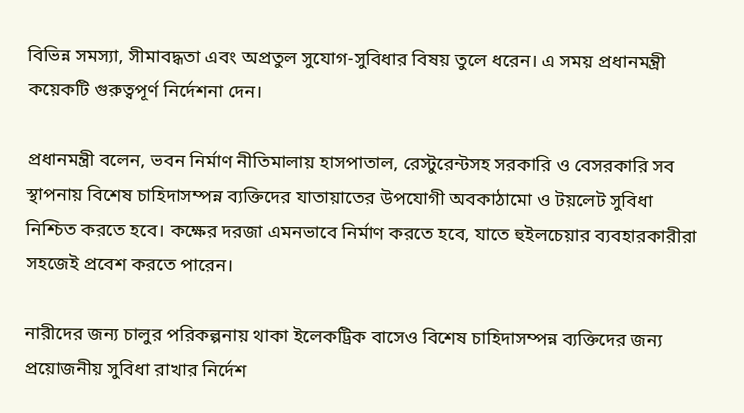বিভিন্ন সমস্যা, সীমাবদ্ধতা এবং অপ্রতুল সুযোগ-সুবিধার বিষয় তুলে ধরেন। এ সময় প্রধানমন্ত্রী কয়েকটি গুরুত্বপূর্ণ নির্দেশনা দেন।

প্রধানমন্ত্রী বলেন, ভবন নির্মাণ নীতিমালায় হাসপাতাল, রেস্টুরেন্টসহ সরকারি ও বেসরকারি সব স্থাপনায় বিশেষ চাহিদাসম্পন্ন ব্যক্তিদের যাতায়াতের উপযোগী অবকাঠামো ও টয়লেট সুবিধা নিশ্চিত করতে হবে। কক্ষের দরজা এমনভাবে নির্মাণ করতে হবে, যাতে হুইলচেয়ার ব্যবহারকারীরা সহজেই প্রবেশ করতে পারেন।

নারীদের জন্য চালুর পরিকল্পনায় থাকা ইলেকট্রিক বাসেও বিশেষ চাহিদাসম্পন্ন ব্যক্তিদের জন্য প্রয়োজনীয় সুবিধা রাখার নির্দেশ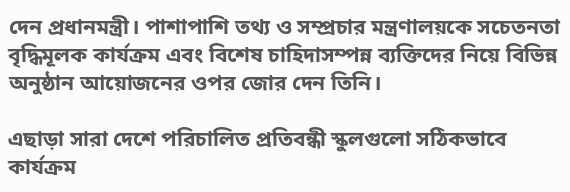দেন প্রধানমন্ত্রী। পাশাপাশি তথ্য ও সম্প্রচার মন্ত্রণালয়কে সচেতনতা বৃদ্ধিমূলক কার্যক্রম এবং বিশেষ চাহিদাসম্পন্ন ব্যক্তিদের নিয়ে বিভিন্ন অনুষ্ঠান আয়োজনের ওপর জোর দেন তিনি।

এছাড়া সারা দেশে পরিচালিত প্রতিবন্ধী স্কুলগুলো সঠিকভাবে কার্যক্রম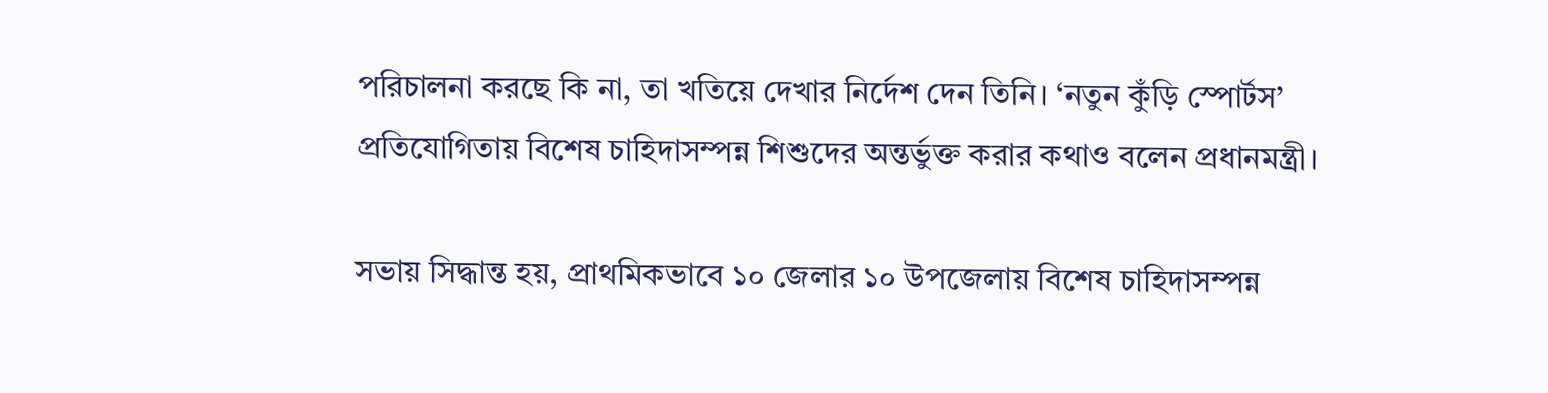পরিচালনা করছে কি না, তা খতিয়ে দেখার নির্দেশ দেন তিনি। ‘নতুন কুঁড়ি স্পোর্টস’ প্রতিযোগিতায় বিশেষ চাহিদাসম্পন্ন শিশুদের অন্তর্ভুক্ত করার কথাও বলেন প্রধানমন্ত্রী।

সভায় সিদ্ধান্ত হয়, প্রাথমিকভাবে ১০ জেলার ১০ উপজেলায় বিশেষ চাহিদাসম্পন্ন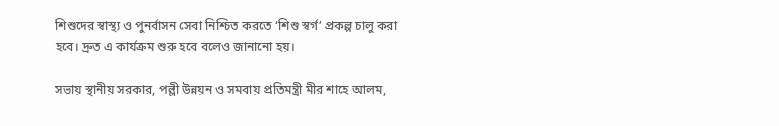শিশুদের স্বাস্থ্য ও পুনর্বাসন সেবা নিশ্চিত করতে ‘শিশু স্বর্গ’ প্রকল্প চালু করা হবে। দ্রুত এ কার্যক্রম শুরু হবে বলেও জানানো হয়।

সভায় স্থানীয় সরকার, পল্লী উন্নয়ন ও সমবায় প্রতিমন্ত্রী মীর শাহে আলম,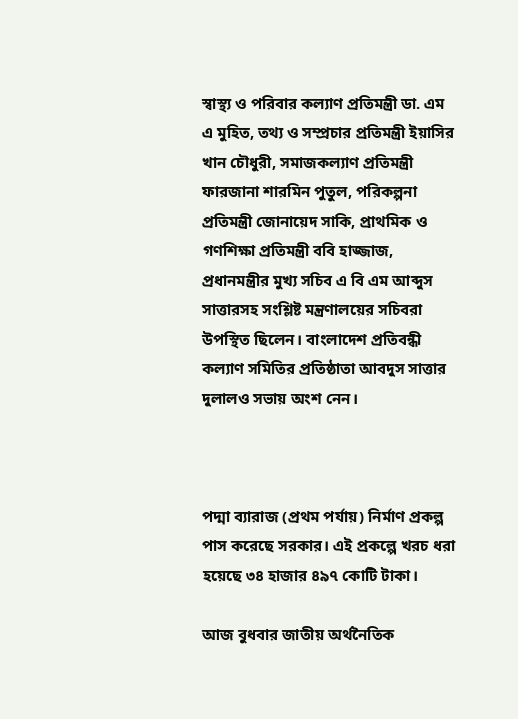স্বাস্থ্য ও পরিবার কল্যাণ প্রতিমন্ত্রী ডা. এম এ মুহিত, তথ্য ও সম্প্রচার প্রতিমন্ত্রী ইয়াসির খান চৌধুরী, সমাজকল্যাণ প্রতিমন্ত্রী ফারজানা শারমিন পুতুল, পরিকল্পনা প্রতিমন্ত্রী জোনায়েদ সাকি, প্রাথমিক ও গণশিক্ষা প্রতিমন্ত্রী ববি হাজ্জাজ, প্রধানমন্ত্রীর মুখ্য সচিব এ বি এম আব্দুস সাত্তারসহ সংশ্লিষ্ট মন্ত্রণালয়ের সচিবরা উপস্থিত ছিলেন। বাংলাদেশ প্রতিবন্ধী কল্যাণ সমিতির প্রতিষ্ঠাতা আবদুস সাত্তার দুলালও সভায় অংশ নেন।



পদ্মা ব্যারাজ (প্রথম পর্যায়) নির্মাণ প্রকল্প পাস করেছে সরকার। এই প্রকল্পে খরচ ধরা হয়েছে ৩৪ হাজার ৪৯৭ কোটি টাকা।

আজ বুধবার জাতীয় অর্থনৈতিক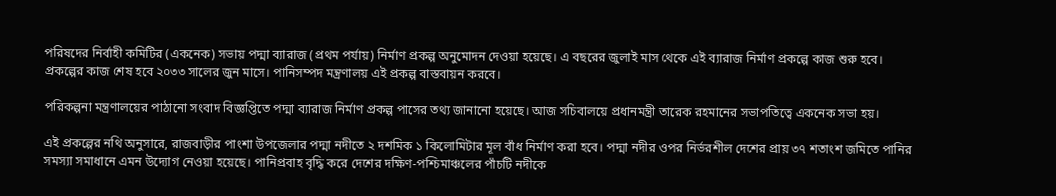পরিষদের নির্বাহী কমিটির (একনেক) সভায় পদ্মা ব্যারাজ (প্রথম পর্যায়) নির্মাণ প্রকল্প অনুমোদন দেওয়া হয়েছে। এ বছরের জুলাই মাস থেকে এই ব্যারাজ নির্মাণ প্রকল্পে কাজ শুরু হবে। প্রকল্পের কাজ শেষ হবে ২০৩৩ সালের জুন মাসে। পানিসম্পদ মন্ত্রণালয় এই প্রকল্প বাস্তবায়ন করবে।

পরিকল্পনা মন্ত্রণালয়ের পাঠানো সংবাদ বিজ্ঞপ্তিতে পদ্মা ব্যারাজ নির্মাণ প্রকল্প পাসের তথ্য জানানো হয়েছে। আজ সচিবালয়ে প্রধানমন্ত্রী তারেক রহমানের সভাপতিত্বে একনেক সভা হয়।

এই প্রকল্পের নথি অনুসারে, রাজবাড়ীর পাংশা উপজেলার পদ্মা নদীতে ২ দশমিক ১ কিলোমিটার মূল বাঁধ নির্মাণ করা হবে। পদ্মা নদীর ওপর নির্ভরশীল দেশের প্রায় ৩৭ শতাংশ জমিতে পানির সমস্যা সমাধানে এমন উদ্যোগ নেওয়া হয়েছে। পানিপ্রবাহ বৃদ্ধি করে দেশের দক্ষিণ-পশ্চিমাঞ্চলের পাঁচটি নদীকে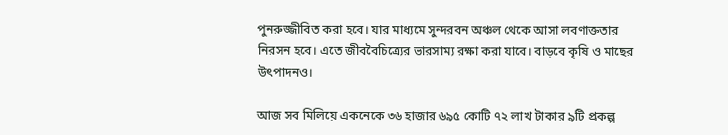পুনরুজ্জীবিত করা হবে। যার মাধ্যমে সুন্দরবন অঞ্চল থেকে আসা লবণাক্ততার নিরসন হবে। এতে জীববৈচিত্র্যের ভারসাম্য রক্ষা করা যাবে। বাড়বে কৃষি ও মাছের উৎপাদনও।

আজ সব মিলিয়ে একনেকে ৩৬ হাজার ৬৯৫ কোটি ৭২ লাখ টাকার ৯টি প্রকল্প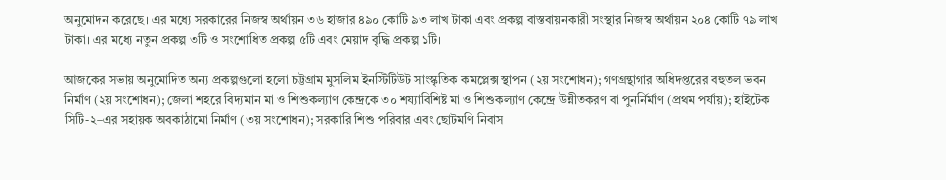অনুমোদন করেছে। এর মধ্যে সরকারের নিজস্ব অর্থায়ন ৩৬ হাজার ৪৯০ কোটি ৯৩ লাখ টাকা এবং প্রকল্প বাস্তবায়নকারী সংস্থার নিজস্ব অর্থায়ন ২০৪ কোটি ৭৯ লাখ টাকা। এর মধ্যে নতুন প্রকল্প ৩টি ও সংশোধিত প্রকল্প ৫টি এবং মেয়াদ বৃদ্ধি প্রকল্প ১টি।

আজকের সভায় অনুমোদিত অন্য প্রকল্পগুলো হলো চট্টগ্রাম মুসলিম ইনস্টিটিউট সাংস্কৃতিক কমপ্লেক্স স্থাপন (২য় সংশোধন); গণগ্রন্থাগার অধিদপ্তরের বহুতল ভবন নির্মাণ (২য় সংশোধন); জেলা শহরে বিদ্যমান মা ও শিশুকল্যাণ কেন্দ্রকে ৩০ শয্যাবিশিষ্ট মা ও শিশুকল্যাণ কেন্দ্রে উন্নীতকরণ বা পুনর্নির্মাণ (প্রথম পর্যায়); হাইটেক সিটি-২–এর সহায়ক অবকাঠামো নির্মাণ (৩য় সংশোধন); সরকারি শিশু পরিবার এবং ছোটমণি নিবাস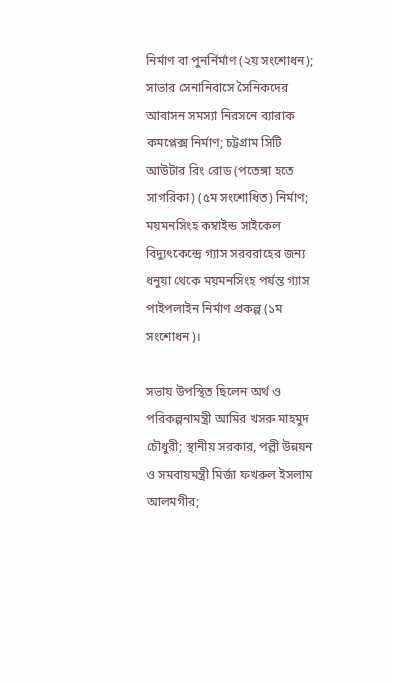নির্মাণ বা পুনর্নির্মাণ (২য় সংশোধন); সাভার সেনানিবাসে সৈনিকদের আবাসন সমস্যা নিরসনে ব্যারাক কমপ্লেক্স নির্মাণ; চট্টগ্রাম সিটি আউটার রিং রোড (পতেঙ্গা হতে সাগরিকা) (৫ম সংশোধিত) নির্মাণ; ময়মনসিংহ কম্বাইন্ড সাইকেল বিদ্যুৎকেন্দ্রে গ্যাস সরবরাহের জন্য ধনুয়া থেকে ময়মনসিংহ পর্যন্ত গ্যাস পাইপলাইন নির্মাণ প্রকল্প (১ম সংশোধন)।

সভায় উপস্থিত ছিলেন অর্থ ও পরিকল্পনামন্ত্রী আমির খসরু মাহমুদ চৌধুরী; স্থানীয় সরকার, পল্লী উন্নয়ন ও সমবায়মন্ত্রী মির্জা ফখরুল ইসলাম আলমগীর;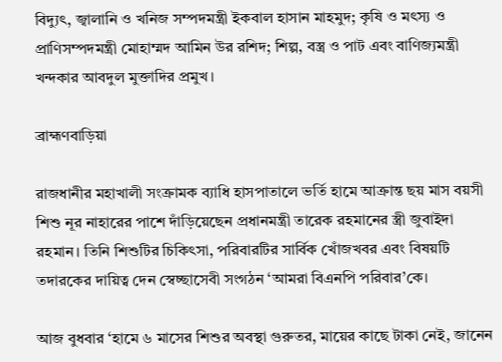বিদ্যুৎ, জ্বালানি ও খনিজ সম্পদমন্ত্রী ইকবাল হাসান মাহমুদ; কৃষি ও মৎস্য ও প্রাণিসম্পদমন্ত্রী মোহাম্মদ আমিন উর রশিদ; শিল্প, বস্ত্র ও পাট এবং বাণিজ্যমন্ত্রী খন্দকার আবদুল মুক্তাদির প্রমুখ।

ব্রাহ্মণবাড়িয়া

রাজধানীর মহাখালী সংক্রামক ব্যাধি হাসপাতালে ভর্তি হামে আক্রান্ত ছয় মাস বয়সী শিশু নূর নাহারের পাশে দাঁড়িয়েছেন প্রধানমন্ত্রী তারেক রহমানের স্ত্রী জুবাইদা রহমান। তিনি শিশুটির চিকিৎসা, পরিবারটির সার্বিক খোঁজখবর এবং বিষয়টি তদারকের দায়িত্ব দেন স্বেচ্ছাসেবী সংগঠন ‘আমরা বিএনপি পরিবার’কে।

আজ বুধবার ‘হামে ৬ মাসের শিশুর অবস্থা গুরুতর, মায়ের কাছে টাকা নেই, জানেন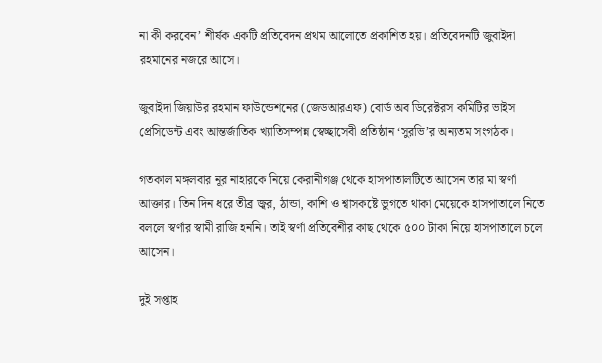না কী করবেন’ শীর্ষক একটি প্রতিবেদন প্রথম আলোতে প্রকাশিত হয়। প্রতিবেদনটি জুবাইদা রহমানের নজরে আসে।

জুবাইদা জিয়াউর রহমান ফাউন্ডেশনের (জেডআরএফ) বোর্ড অব ডিরেক্টরস কমিটির ভাইস প্রেসিডেন্ট এবং আন্তর্জাতিক খ্যাতিসম্পন্ন স্বেচ্ছাসেবী প্রতিষ্ঠান ‘সুরভি’র অন্যতম সংগঠক।

গতকাল মঙ্গলবার নূর নাহারকে নিয়ে কেরানীগঞ্জ থেকে হাসপাতালটিতে আসেন তার মা স্বর্ণা আক্তার। তিন দিন ধরে তীব্র জ্বর, ঠান্ডা, কাশি ও শ্বাসকষ্টে ভুগতে থাকা মেয়েকে হাসপাতালে নিতে বললে স্বর্ণার স্বামী রাজি হননি। তাই স্বর্ণা প্রতিবেশীর কাছ থেকে ৫০০ টাকা নিয়ে হাসপাতালে চলে আসেন।

দুই সপ্তাহ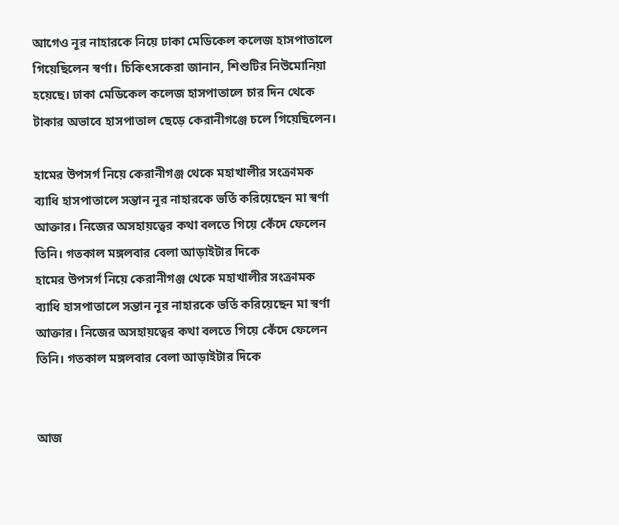আগেও নূর নাহারকে নিয়ে ঢাকা মেডিকেল কলেজ হাসপাতালে গিয়েছিলেন স্বর্ণা। চিকিৎসকেরা জানান, শিশুটির নিউমোনিয়া হয়েছে। ঢাকা মেডিকেল কলেজ হাসপাতালে চার দিন থেকে টাকার অভাবে হাসপাতাল ছেড়ে কেরানীগঞ্জে চলে গিয়েছিলেন।

হামের উপসর্গ নিয়ে কেরানীগঞ্জ থেকে মহাখালীর সংক্রামক ব্যাধি হাসপাতালে সন্তান নূর নাহারকে ভর্তি করিয়েছেন মা স্বর্ণা আক্তার। নিজের অসহায়ত্বের কথা বলতে গিয়ে কেঁদে ফেলেন তিনি। গতকাল মঙ্গলবার বেলা আড়াইটার দিকে
হামের উপসর্গ নিয়ে কেরানীগঞ্জ থেকে মহাখালীর সংক্রামক ব্যাধি হাসপাতালে সন্তান নূর নাহারকে ভর্তি করিয়েছেন মা স্বর্ণা আক্তার। নিজের অসহায়ত্বের কথা বলতে গিয়ে কেঁদে ফেলেন তিনি। গতকাল মঙ্গলবার বেলা আড়াইটার দিকে


আজ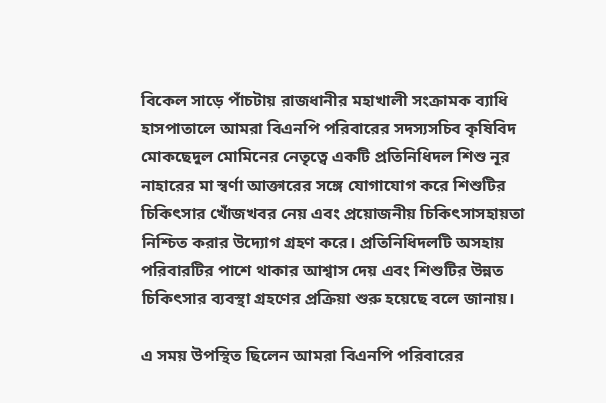বিকেল সাড়ে পাঁচটায় রাজধানীর মহাখালী সংক্রামক ব্যাধি হাসপাতালে আমরা বিএনপি পরিবারের সদস্যসচিব কৃষিবিদ মোকছেদুল মোমিনের নেতৃত্বে একটি প্রতিনিধিদল শিশু নূর নাহারের মা স্বর্ণা আক্তারের সঙ্গে যোগাযোগ করে শিশুটির চিকিৎসার খোঁজখবর নেয় এবং প্রয়োজনীয় চিকিৎসাসহায়তা নিশ্চিত করার উদ্যোগ গ্রহণ করে। প্রতিনিধিদলটি অসহায় পরিবারটির পাশে থাকার আশ্বাস দেয় এবং শিশুটির উন্নত চিকিৎসার ব্যবস্থা গ্রহণের প্রক্রিয়া শুরু হয়েছে বলে জানায়।

এ সময় উপস্থিত ছিলেন আমরা বিএনপি পরিবারের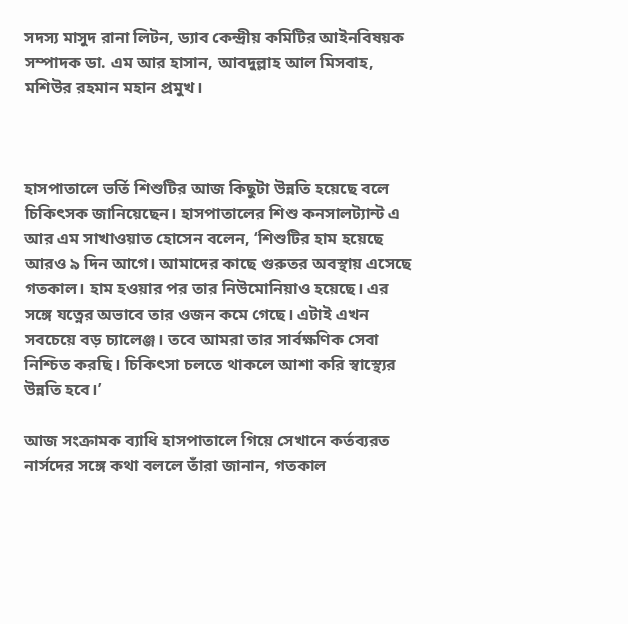সদস্য মাসুদ রানা লিটন, ড্যাব কেন্দ্রীয় কমিটির আইনবিষয়ক সম্পাদক ডা. এম আর হাসান, আবদুল্লাহ আল মিসবাহ, মশিউর রহমান মহান প্রমুখ।



হাসপাতালে ভর্তি শিশুটির আজ কিছুটা উন্নতি হয়েছে বলে চিকিৎসক জানিয়েছেন। হাসপাতালের শিশু কনসালট্যান্ট এ আর এম সাখাওয়াত হোসেন বলেন, ‘শিশুটির হাম হয়েছে আরও ৯ দিন আগে। আমাদের কাছে গুরুতর অবস্থায় এসেছে গতকাল। হাম হওয়ার পর তার নিউমোনিয়াও হয়েছে। এর সঙ্গে যত্নের অভাবে তার ওজন কমে গেছে। এটাই এখন সবচেয়ে বড় চ্যালেঞ্জ। তবে আমরা তার সার্বক্ষণিক সেবা নিশ্চিত করছি। চিকিৎসা চলতে থাকলে আশা করি স্বাস্থ্যের উন্নতি হবে।’

আজ সংক্রামক ব্যাধি হাসপাতালে গিয়ে সেখানে কর্তব্যরত নার্সদের সঙ্গে কথা বললে তাঁরা জানান, গতকাল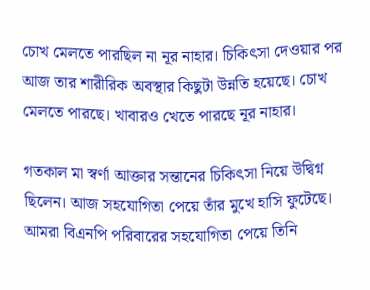চোখ মেলতে পারছিল না নূর নাহার। চিকিৎসা দেওয়ার পর আজ তার শারীরিক অবস্থার কিছুটা উন্নতি হয়েছে। চোখ মেলতে পারছে। খাবারও খেতে পারছে নূর নাহার।

গতকাল মা স্বর্ণা আক্তার সন্তানের চিকিৎসা নিয়ে উদ্বিগ্ন ছিলেন। আজ সহযোগিতা পেয়ে তাঁর মুখে হাসি ফুটেছে। আমরা বিএনপি পরিবারের সহযোগিতা পেয়ে তিনি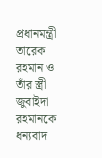প্রধানমন্ত্রী তারেক রহমান ও তাঁর স্ত্রী জুবাইদা রহমানকে ধন্যবাদ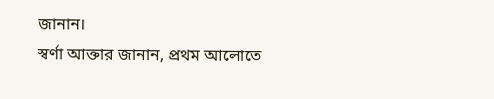জানান।
স্বর্ণা আক্তার জানান, প্রথম আলোতে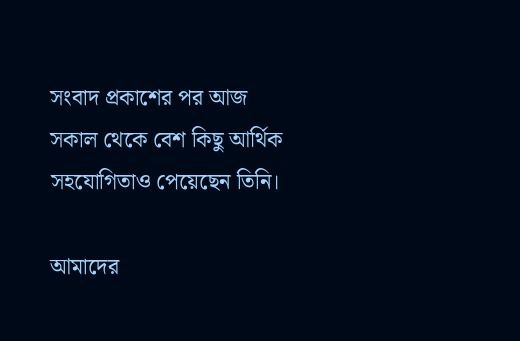সংবাদ প্রকাশের পর আজ সকাল থেকে বেশ কিছু আর্থিক সহযোগিতাও পেয়েছেন তিনি।

আমাদের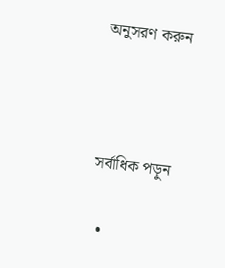অনুসরণ করুন



সর্বাধিক পড়ুন

  •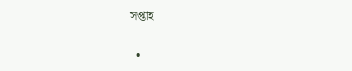সপ্তাহ

  •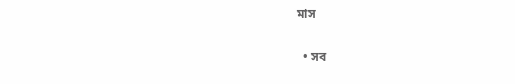মাস

  • সব